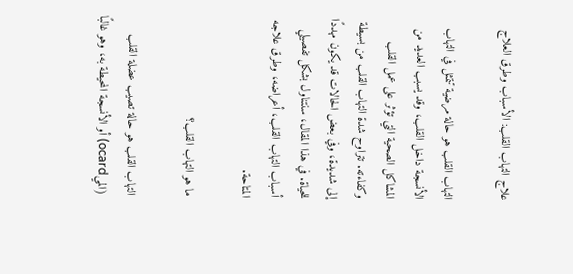علاج التهاب القلب: الأسباب وطرق العلاج

التهاب القلب هو حالة مرضية تتمثل في التهاب الأنسجة داخل القلب، وقد يسبب العديد من المشاكل الصحية التي تؤثر على عمل القلب وكفاءته. تتراوح شدة التهاب القلب من بسيطة إلى شديدة، وفي بعض الحالات قد يكون مهددًا للحياة. في هذا المقال، سنتناول بشكل تفصيلي أسباب التهاب القلب، أعراضه، وطرق علاجه المتاحة.

ما هو التهاب القلب؟

التهاب القلب هو حالة تصيب عضلة القلب (الميocard) أو الأنسجة المحيطة به، وهو غالبًا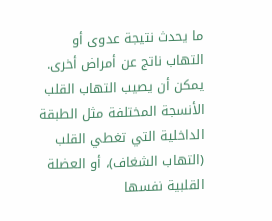ما يحدث نتيجة عدوى أو التهاب ناتج عن أمراض أخرى. يمكن أن يصيب التهاب القلب الأنسجة المختلفة مثل الطبقة الداخلية التي تغطي القلب (التهاب الشغاف)، أو العضلة القلبية نفسها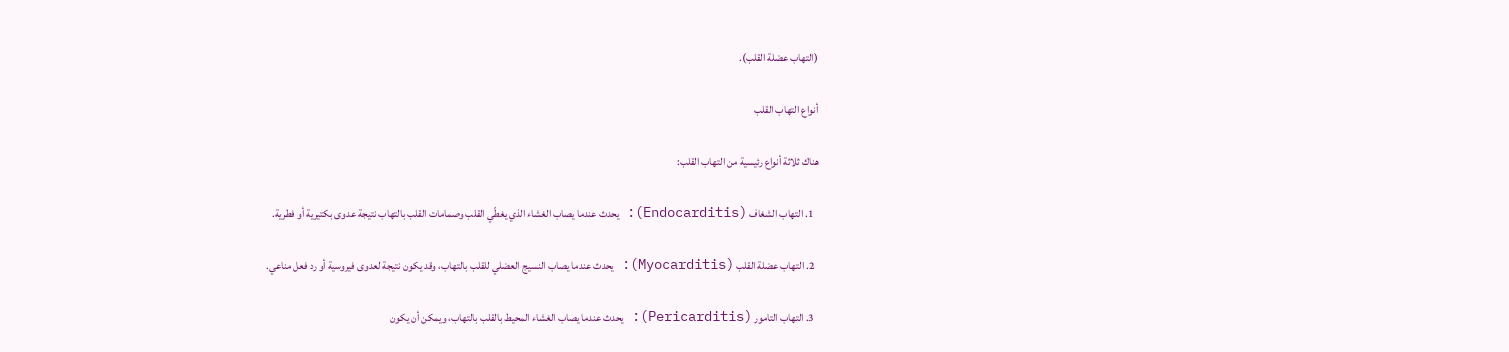(التهاب عضلة القلب).

أنواع التهاب القلب

هناك ثلاثة أنواع رئيسية من التهاب القلب:

  1. التهاب الشغاف (Endocarditis): يحدث عندما يصاب الغشاء الذي يغطّي القلب وصمامات القلب بالتهاب نتيجة عدوى بكتيرية أو فطرية.

  2. التهاب عضلة القلب (Myocarditis): يحدث عندما يصاب النسيج العضلي للقلب بالتهاب، وقد يكون نتيجة لعدوى فيروسية أو رد فعل مناعي.

  3. التهاب التامور (Pericarditis): يحدث عندما يصاب الغشاء المحيط بالقلب بالتهاب، ويمكن أن يكون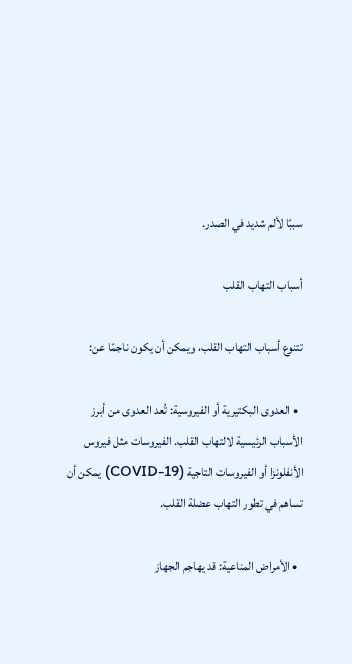سببًا لألم شديد في الصدر.

أسباب التهاب القلب

تتنوع أسباب التهاب القلب، ويمكن أن يكون ناجمًا عن:

  • العدوى البكتيرية أو الفيروسية: تُعد العدوى من أبرز الأسباب الرئيسية لالتهاب القلب. الفيروسات مثل فيروس الأنفلونزا أو الفيروسات التاجية (COVID-19) يمكن أن تساهم في تطور التهاب عضلة القلب.

  • الأمراض المناعية: قد يهاجم الجهاز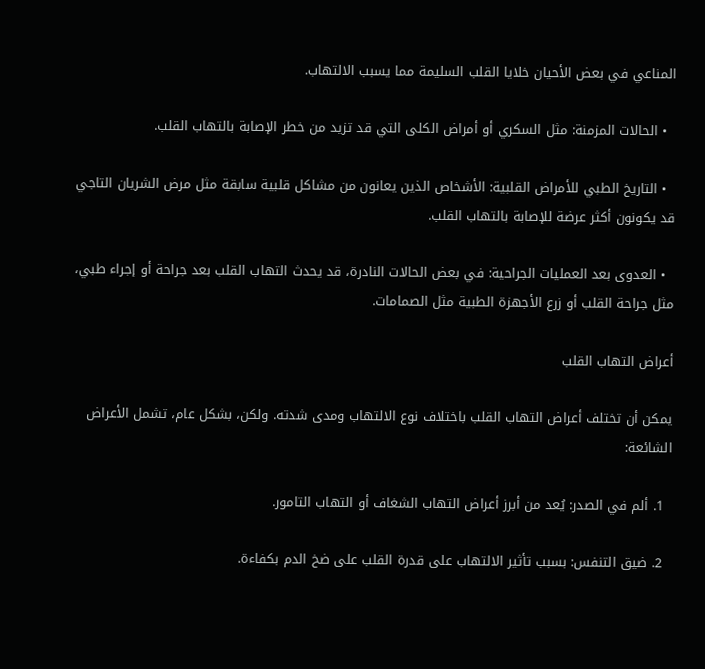المناعي في بعض الأحيان خلايا القلب السليمة مما يسبب الالتهاب.

  • الحالات المزمنة: مثل السكري أو أمراض الكلى التي قد تزيد من خطر الإصابة بالتهاب القلب.

  • التاريخ الطبي للأمراض القلبية: الأشخاص الذين يعانون من مشاكل قلبية سابقة مثل مرض الشريان التاجي قد يكونون أكثر عرضة للإصابة بالتهاب القلب.

  • العدوى بعد العمليات الجراحية: في بعض الحالات النادرة، قد يحدث التهاب القلب بعد جراحة أو إجراء طبي، مثل جراحة القلب أو زرع الأجهزة الطبية مثل الصمامات.

أعراض التهاب القلب

يمكن أن تختلف أعراض التهاب القلب باختلاف نوع الالتهاب ومدى شدته. ولكن، بشكل عام، تشمل الأعراض الشائعة:

  1. ألم في الصدر: يُعد من أبرز أعراض التهاب الشغاف أو التهاب التامور.

  2. ضيق التنفس: بسبب تأثير الالتهاب على قدرة القلب على ضخ الدم بكفاءة.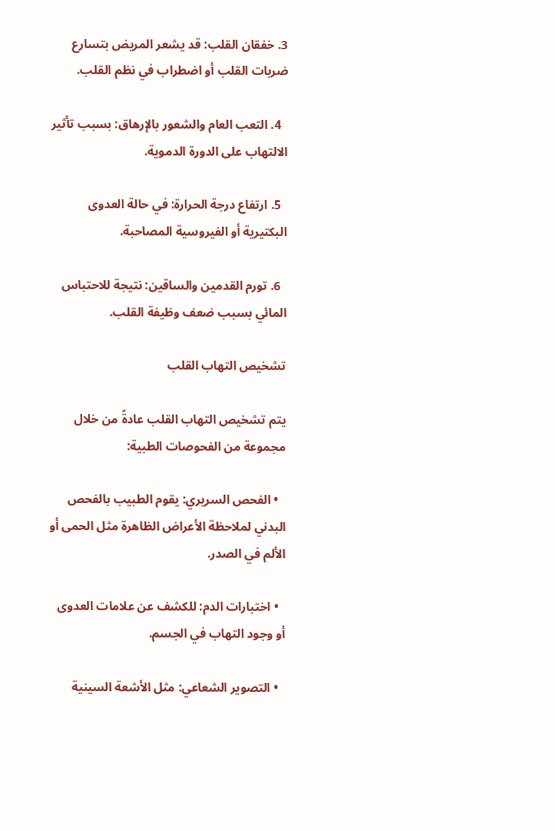3. خفقان القلب: قد يشعر المريض بتسارع ضربات القلب أو اضطراب في نظم القلب.

  4. التعب العام والشعور بالإرهاق: بسبب تأثير الالتهاب على الدورة الدموية.

  5. ارتفاع درجة الحرارة: في حالة العدوى البكتيرية أو الفيروسية المصاحبة.

  6. تورم القدمين والساقين: نتيجة للاحتباس المائي بسبب ضعف وظيفة القلب.

تشخيص التهاب القلب

يتم تشخيص التهاب القلب عادةً من خلال مجموعة من الفحوصات الطبية:

  • الفحص السريري: يقوم الطبيب بالفحص البدني لملاحظة الأعراض الظاهرة مثل الحمى أو الألم في الصدر.

  • اختبارات الدم: للكشف عن علامات العدوى أو وجود التهاب في الجسم.

  • التصوير الشعاعي: مثل الأشعة السينية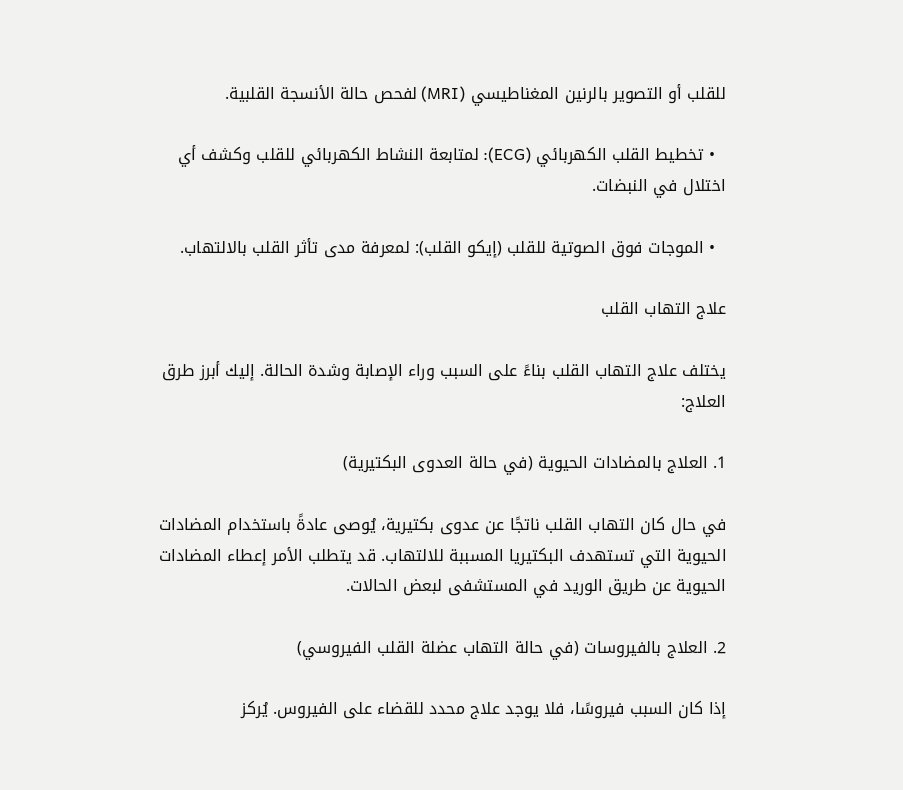للقلب أو التصوير بالرنين المغناطيسي (MRI) لفحص حالة الأنسجة القلبية.

  • تخطيط القلب الكهربائي (ECG): لمتابعة النشاط الكهربائي للقلب وكشف أي اختلال في النبضات.

  • الموجات فوق الصوتية للقلب (إيكو القلب): لمعرفة مدى تأثر القلب بالالتهاب.

علاج التهاب القلب

يختلف علاج التهاب القلب بناءً على السبب وراء الإصابة وشدة الحالة. إليك أبرز طرق العلاج:

1. العلاج بالمضادات الحيوية (في حالة العدوى البكتيرية)

في حال كان التهاب القلب ناتجًا عن عدوى بكتيرية، يُوصى عادةً باستخدام المضادات الحيوية التي تستهدف البكتيريا المسببة للالتهاب. قد يتطلب الأمر إعطاء المضادات الحيوية عن طريق الوريد في المستشفى لبعض الحالات.

2. العلاج بالفيروسات (في حالة التهاب عضلة القلب الفيروسي)

إذا كان السبب فيروسًا، فلا يوجد علاج محدد للقضاء على الفيروس. يُركز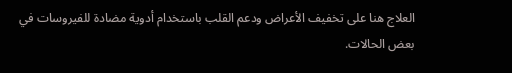العلاج هنا على تخفيف الأعراض ودعم القلب باستخدام أدوية مضادة للفيروسات في بعض الحالات.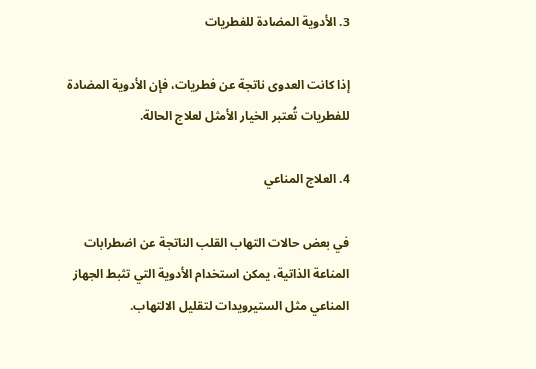3. الأدوية المضادة للفطريات

إذا كانت العدوى ناتجة عن فطريات، فإن الأدوية المضادة للفطريات تُعتبر الخيار الأمثل لعلاج الحالة.

4. العلاج المناعي

في بعض حالات التهاب القلب الناتجة عن اضطرابات المناعة الذاتية، يمكن استخدام الأدوية التي تثبط الجهاز المناعي مثل الستيرويدات لتقليل الالتهاب.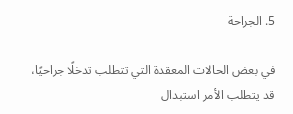5. الجراحة

في بعض الحالات المعقدة التي تتطلب تدخلًا جراحيًا، قد يتطلب الأمر استبدال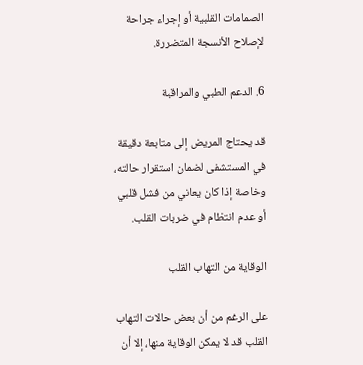الصمامات القلبية أو إجراء جراحة لإصلاح الأنسجة المتضررة.

6. الدعم الطبي والمراقبة

قد يحتاج المريض إلى متابعة دقيقة في المستشفى لضمان استقرار حالته، وخاصة إذا كان يعاني من فشل قلبي أو عدم انتظام في ضربات القلب.

الوقاية من التهاب القلب

على الرغم من أن بعض حالات التهاب القلب قد لا يمكن الوقاية منها، إلا أن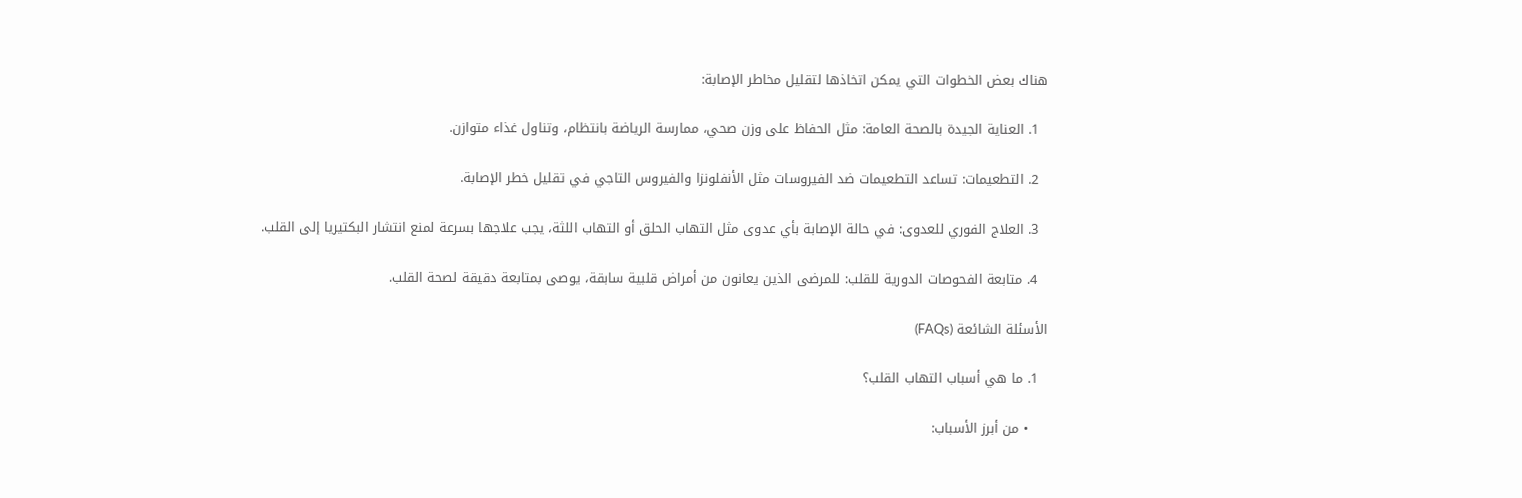هناك بعض الخطوات التي يمكن اتخاذها لتقليل مخاطر الإصابة:

  1. العناية الجيدة بالصحة العامة: مثل الحفاظ على وزن صحي، ممارسة الرياضة بانتظام، وتناول غذاء متوازن.

  2. التطعيمات: تساعد التطعيمات ضد الفيروسات مثل الأنفلونزا والفيروس التاجي في تقليل خطر الإصابة.

  3. العلاج الفوري للعدوى: في حالة الإصابة بأي عدوى مثل التهاب الحلق أو التهاب اللثة، يجب علاجها بسرعة لمنع انتشار البكتيريا إلى القلب.

  4. متابعة الفحوصات الدورية للقلب: للمرضى الذين يعانون من أمراض قلبية سابقة، يوصى بمتابعة دقيقة لصحة القلب.

الأسئلة الشائعة (FAQs)

  1. ما هي أسباب التهاب القلب؟

    • من أبرز الأسباب: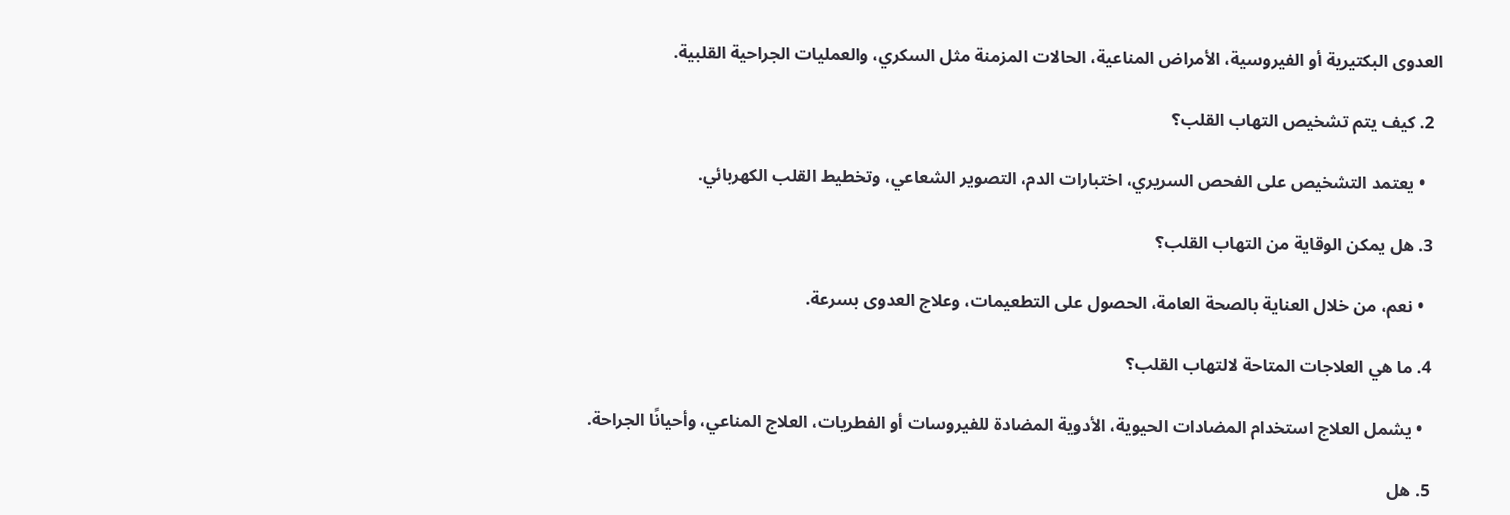العدوى البكتيرية أو الفيروسية، الأمراض المناعية، الحالات المزمنة مثل السكري، والعمليات الجراحية القلبية.

  2. كيف يتم تشخيص التهاب القلب؟

    • يعتمد التشخيص على الفحص السريري، اختبارات الدم، التصوير الشعاعي، وتخطيط القلب الكهربائي.

  3. هل يمكن الوقاية من التهاب القلب؟

    • نعم، من خلال العناية بالصحة العامة، الحصول على التطعيمات، وعلاج العدوى بسرعة.

  4. ما هي العلاجات المتاحة لالتهاب القلب؟

    • يشمل العلاج استخدام المضادات الحيوية، الأدوية المضادة للفيروسات أو الفطريات، العلاج المناعي، وأحيانًا الجراحة.

  5. هل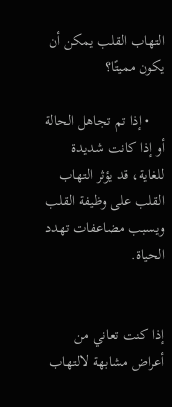التهاب القلب يمكن أن يكون مميتًا؟

    • إذا تم تجاهل الحالة أو إذا كانت شديدة للغاية، قد يؤثر التهاب القلب على وظيفة القلب ويسبب مضاعفات تهدد الحياة.


إذا كنت تعاني من أعراض مشابهة لالتهاب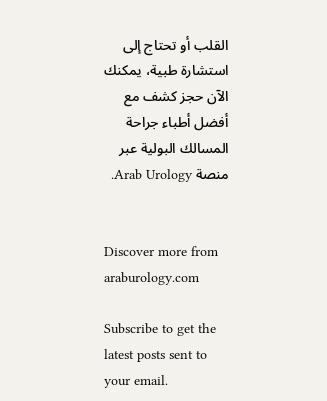القلب أو تحتاج إلى استشارة طبية، يمكنك الآن حجز كشف مع أفضل أطباء جراحة المسالك البولية عبر منصة Arab Urology.


Discover more from araburology.com

Subscribe to get the latest posts sent to your email.